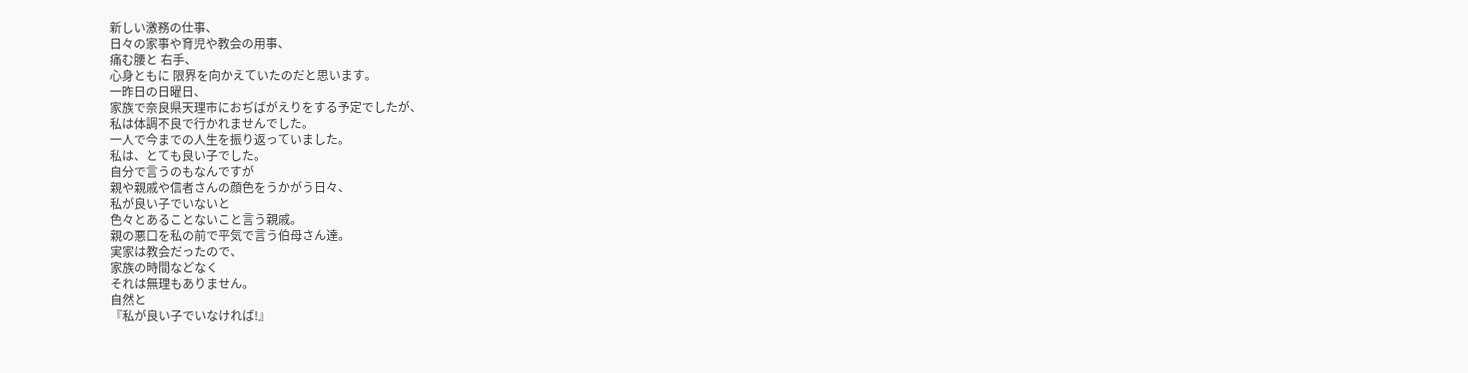新しい激務の仕事、
日々の家事や育児や教会の用事、
痛む腰と 右手、
心身ともに 限界を向かえていたのだと思います。
一昨日の日曜日、
家族で奈良県天理市におぢばがえりをする予定でしたが、
私は体調不良で行かれませんでした。
一人で今までの人生を振り返っていました。
私は、とても良い子でした。
自分で言うのもなんですが
親や親戚や信者さんの顔色をうかがう日々、
私が良い子でいないと
色々とあることないこと言う親戚。
親の悪口を私の前で平気で言う伯母さん達。
実家は教会だったので、
家族の時間などなく
それは無理もありません。
自然と
『私が良い子でいなければ!』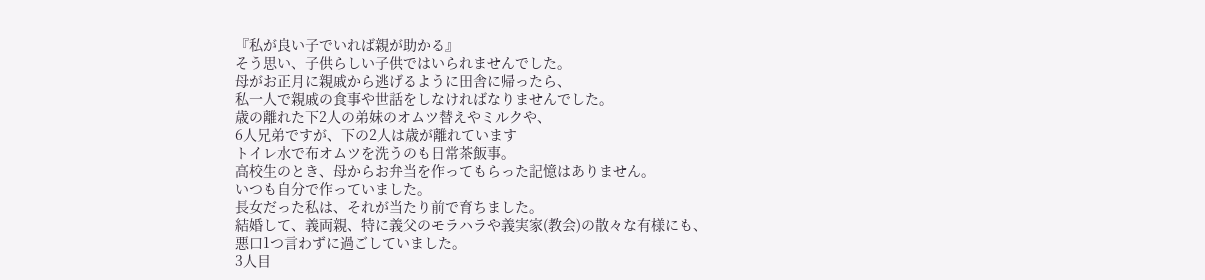『私が良い子でいれば親が助かる』
そう思い、子供らしい子供ではいられませんでした。
母がお正月に親戚から逃げるように田舎に帰ったら、
私一人で親戚の食事や世話をしなければなりませんでした。
歳の離れた下2人の弟妹のオムツ替えやミルクや、
6人兄弟ですが、下の2人は歳が離れています
トイレ水で布オムツを洗うのも日常茶飯事。
高校生のとき、母からお弁当を作ってもらった記憶はありません。
いつも自分で作っていました。
長女だった私は、それが当たり前で育ちました。
結婚して、義両親、特に義父のモラハラや義実家(教会)の散々な有様にも、
悪口1つ言わずに過ごしていました。
3人目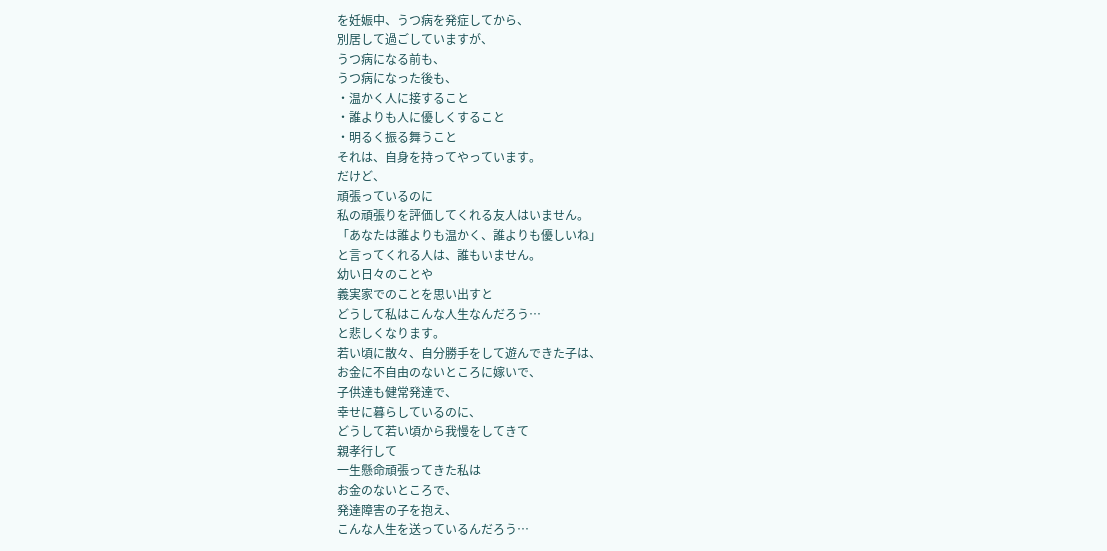を妊娠中、うつ病を発症してから、
別居して過ごしていますが、
うつ病になる前も、
うつ病になった後も、
・温かく人に接すること
・誰よりも人に優しくすること
・明るく振る舞うこと
それは、自身を持ってやっています。
だけど、
頑張っているのに
私の頑張りを評価してくれる友人はいません。
「あなたは誰よりも温かく、誰よりも優しいね」
と言ってくれる人は、誰もいません。
幼い日々のことや
義実家でのことを思い出すと
どうして私はこんな人生なんだろう…
と悲しくなります。
若い頃に散々、自分勝手をして遊んできた子は、
お金に不自由のないところに嫁いで、
子供達も健常発達で、
幸せに暮らしているのに、
どうして若い頃から我慢をしてきて
親孝行して
一生懸命頑張ってきた私は
お金のないところで、
発達障害の子を抱え、
こんな人生を送っているんだろう…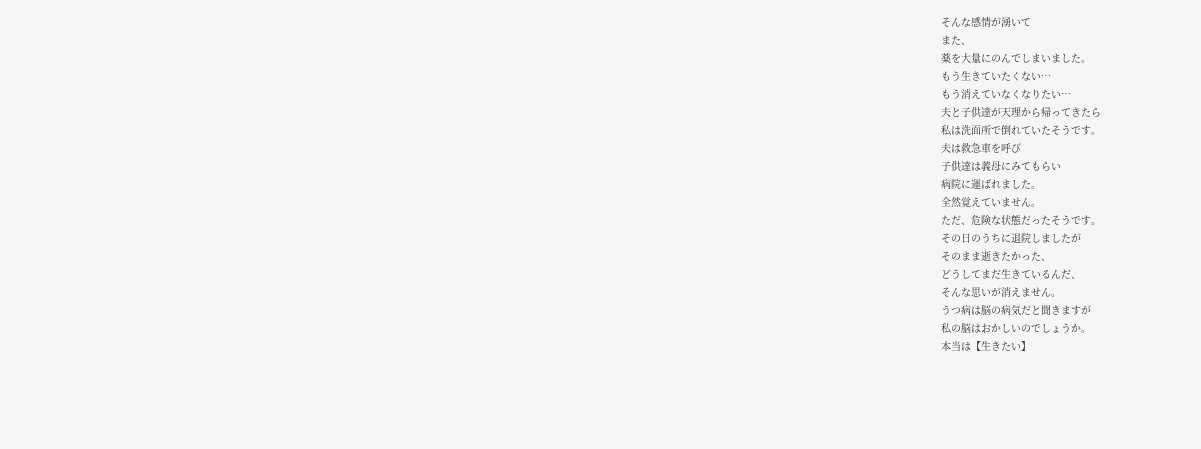そんな感情が湧いて
また、
薬を大量にのんでしまいました。
もう生きていたくない…
もう消えていなくなりたい…
夫と子供達が天理から帰ってきたら
私は洗面所で倒れていたそうです。
夫は救急車を呼び
子供達は義母にみてもらい
病院に運ばれました。
全然覚えていません。
ただ、危険な状態だったそうです。
その日のうちに退院しましたが
そのまま逝きたかった、
どうしてまだ生きているんだ、
そんな思いが消えません。
うつ病は脳の病気だと聞きますが
私の脳はおかしいのでしょうか。
本当は【生きたい】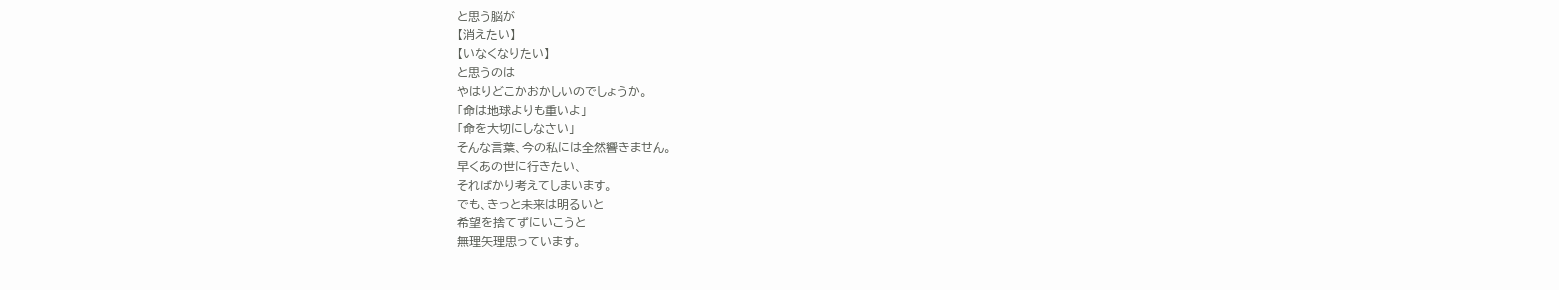と思う脳が
【消えたい】
【いなくなりたい】
と思うのは
やはりどこかおかしいのでしょうか。
「命は地球よりも重いよ」
「命を大切にしなさい」
そんな言葉、今の私には全然響きません。
早くあの世に行きたい、
そればかり考えてしまいます。
でも、きっと未来は明るいと
希望を捨てずにいこうと
無理矢理思っています。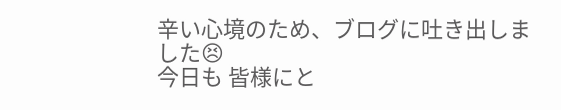辛い心境のため、ブログに吐き出しました😣
今日も 皆様にと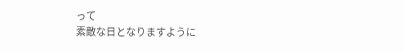って
素敵な日となりますように